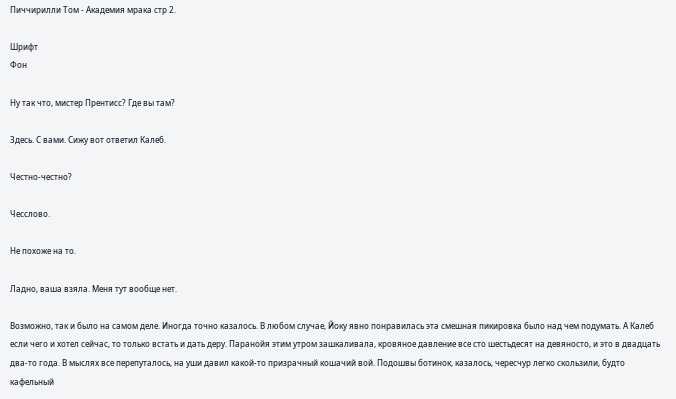Пиччирилли Том - Академия мрака стр 2.

Шрифт
Фон

Ну так что, мистер Прентисс? Где вы там?

Здесь. С вами. Сижу вот ответил Калеб.

Честно-честно?

Чесслово.

Не похоже на то.

Ладно, ваша взяла. Меня тут вообще нет.

Возможно, так и было на самом деле. Иногда точно казалось. В любом случае, Йоку явно понравилась эта смешная пикировка было над чем подумать. А Калеб если чего и хотел сейчас, то только встать и дать деру. Паранойя этим утром зашкаливала, кровяное давление все сто шестьдесят на девяносто, и это в двадцать два-то года. В мыслях все перепуталось, на уши давил какой-то призрачный кошачий вой. Подошвы ботинок, казалось, чересчур легко скользили, будто кафельный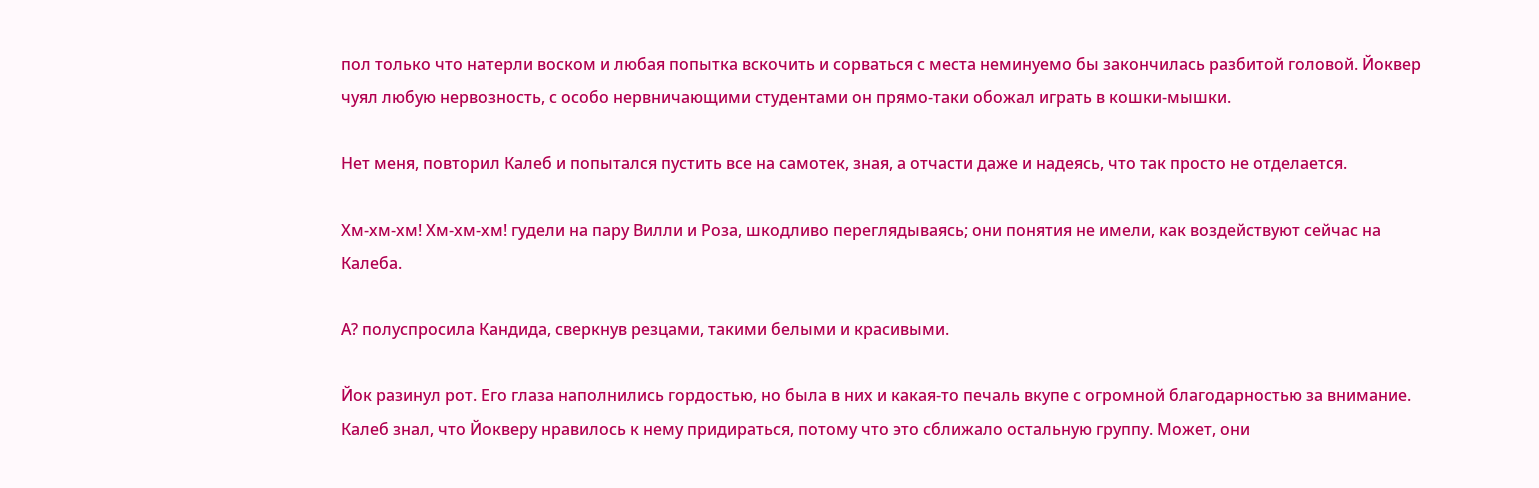пол только что натерли воском и любая попытка вскочить и сорваться с места неминуемо бы закончилась разбитой головой. Йоквер чуял любую нервозность, с особо нервничающими студентами он прямо-таки обожал играть в кошки-мышки.

Нет меня, повторил Калеб и попытался пустить все на самотек, зная, а отчасти даже и надеясь, что так просто не отделается.

Хм-хм-хм! Хм-хм-хм! гудели на пару Вилли и Роза, шкодливо переглядываясь; они понятия не имели, как воздействуют сейчас на Калеба.

А? полуспросила Кандида, сверкнув резцами, такими белыми и красивыми.

Йок разинул рот. Его глаза наполнились гордостью, но была в них и какая-то печаль вкупе с огромной благодарностью за внимание. Калеб знал, что Йокверу нравилось к нему придираться, потому что это сближало остальную группу. Может, они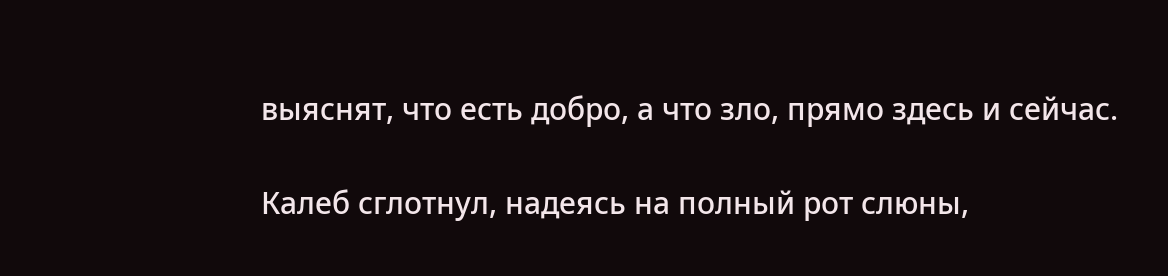выяснят, что есть добро, а что зло, прямо здесь и сейчас.

Калеб сглотнул, надеясь на полный рот слюны,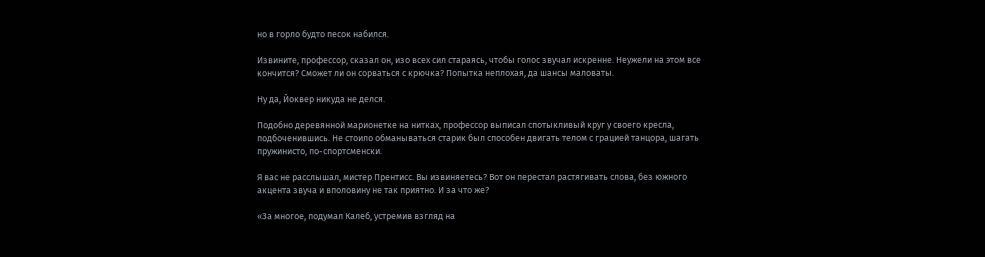но в горло будто песок набился.

Извините, профессор, сказал он, изо всех сил стараясь, чтобы голос звучал искренне. Неужели на этом все кончится? Сможет ли он сорваться с крючка? Попытка неплохая, да шансы маловаты.

Ну да, Йоквер никуда не делся.

Подобно деревянной марионетке на нитках, профессор выписал спотыкливый круг у своего кресла, подбоченившись. Не стоило обманываться старик был способен двигать телом с грацией танцора, шагать пружинисто, по-спортсменски.

Я вас не расслышал, мистер Прентисс. Вы извиняетесь? Вот он перестал растягивать слова, без южного акцента звуча и вполовину не так приятно. И за что же?

«За многое, подумал Калеб, устремив взгляд на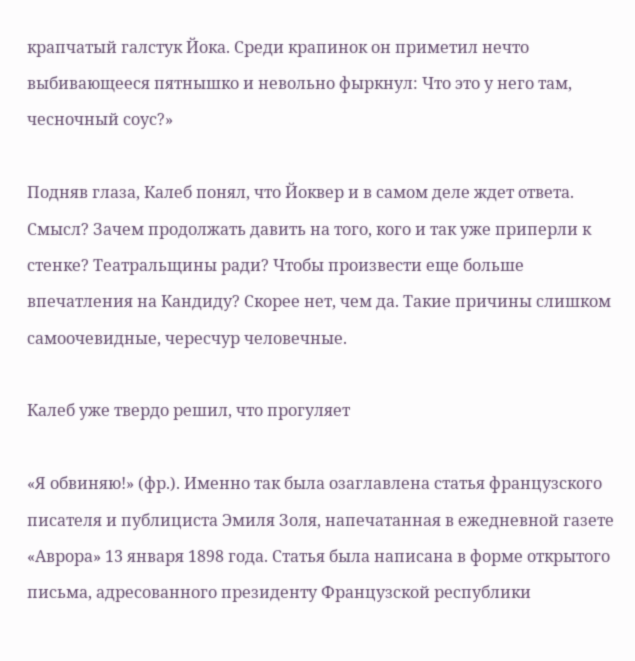крапчатый галстук Йока. Среди крапинок он приметил нечто выбивающееся пятнышко и невольно фыркнул: Что это у него там, чесночный соус?»

Подняв глаза, Калеб понял, что Йоквер и в самом деле ждет ответа. Смысл? Зачем продолжать давить на того, кого и так уже приперли к стенке? Театральщины ради? Чтобы произвести еще больше впечатления на Кандиду? Скорее нет, чем да. Такие причины слишком самоочевидные, чересчур человечные.

Калеб уже твердо решил, что прогуляет

«Я обвиняю!» (фр.). Именно так была озаглавлена статья французского писателя и публициста Эмиля Золя, напечатанная в ежедневной газете «Аврора» 13 января 1898 года. Статья была написана в форме открытого письма, адресованного президенту Французской республики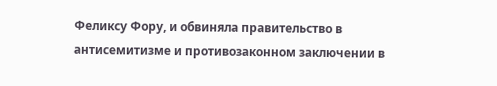Феликсу Фору, и обвиняла правительство в антисемитизме и противозаконном заключении в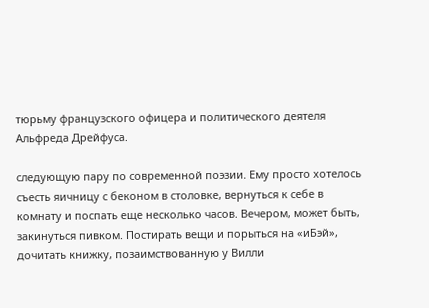тюрьму французского офицера и политического деятеля Альфреда Дрейфуса.

следующую пару по современной поэзии. Ему просто хотелось съесть яичницу с беконом в столовке, вернуться к себе в комнату и поспать еще несколько часов. Вечером, может быть, закинуться пивком. Постирать вещи и порыться на «иБэй», дочитать книжку, позаимствованную у Вилли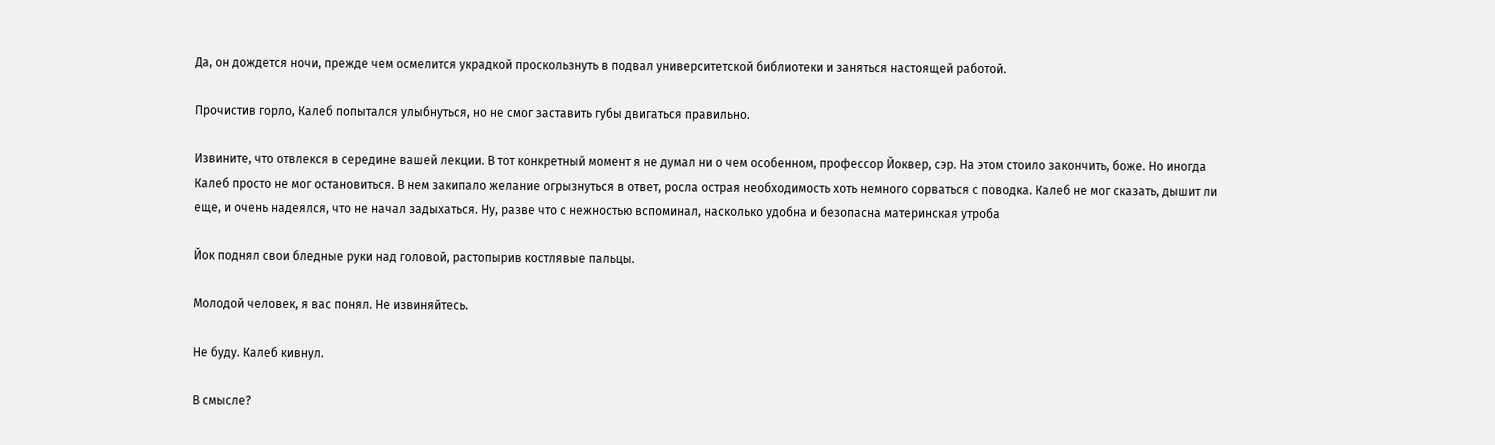Да, он дождется ночи, прежде чем осмелится украдкой проскользнуть в подвал университетской библиотеки и заняться настоящей работой.

Прочистив горло, Калеб попытался улыбнуться, но не смог заставить губы двигаться правильно.

Извините, что отвлекся в середине вашей лекции. В тот конкретный момент я не думал ни о чем особенном, профессор Йоквер, сэр. На этом стоило закончить, боже. Но иногда Калеб просто не мог остановиться. В нем закипало желание огрызнуться в ответ, росла острая необходимость хоть немного сорваться с поводка. Калеб не мог сказать, дышит ли еще, и очень надеялся, что не начал задыхаться. Ну, разве что с нежностью вспоминал, насколько удобна и безопасна материнская утроба

Йок поднял свои бледные руки над головой, растопырив костлявые пальцы.

Молодой человек, я вас понял. Не извиняйтесь.

Не буду. Калеб кивнул.

В смысле?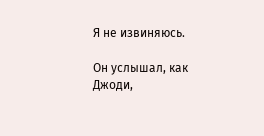Я не извиняюсь.

Он услышал, как Джоди,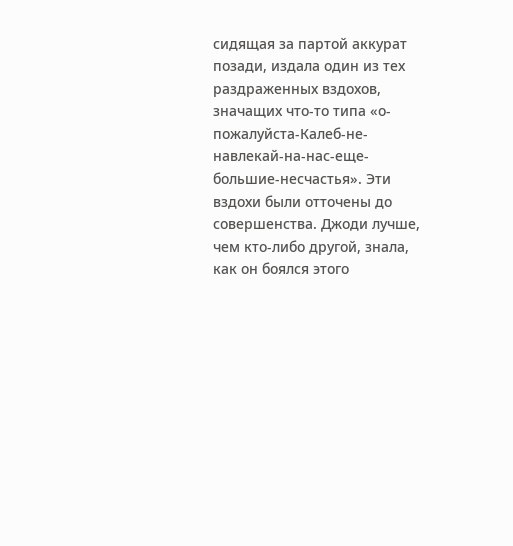сидящая за партой аккурат позади, издала один из тех раздраженных вздохов, значащих что-то типа «о-пожалуйста-Калеб-не-навлекай-на-нас-еще-большие-несчастья». Эти вздохи были отточены до совершенства. Джоди лучше, чем кто-либо другой, знала, как он боялся этого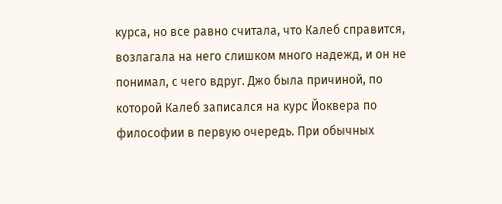курса, но все равно считала, что Калеб справится, возлагала на него слишком много надежд, и он не понимал, с чего вдруг. Джо была причиной, по которой Калеб записался на курс Йоквера по философии в первую очередь. При обычных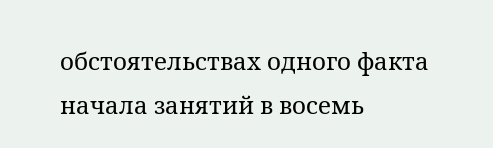обстоятельствах одного факта начала занятий в восемь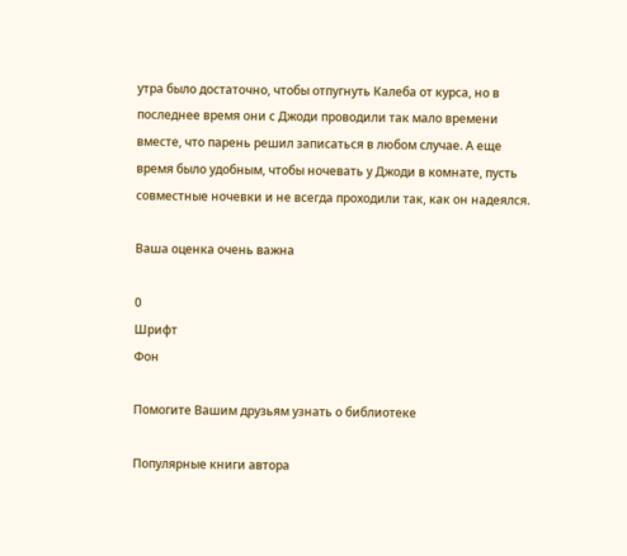утра было достаточно, чтобы отпугнуть Калеба от курса, но в последнее время они с Джоди проводили так мало времени вместе, что парень решил записаться в любом случае. А еще время было удобным, чтобы ночевать у Джоди в комнате, пусть совместные ночевки и не всегда проходили так, как он надеялся.

Ваша оценка очень важна

0
Шрифт
Фон

Помогите Вашим друзьям узнать о библиотеке

Популярные книги автора